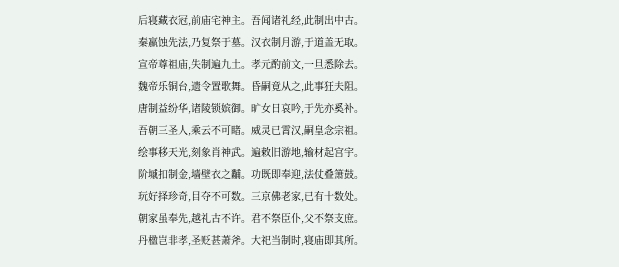后寝藏衣冠,前庙宅神主。吾闻诸礼经,此制出中古。
秦嬴蚀先法,乃复祭于墓。汉衣制月游,于道盖无取。
宣帝尊祖庙,失制遍九土。孝元酌前文,一旦悉除去。
魏帝乐铜台,遗令置歌舞。昏嗣竟从之,此事狂夫阻。
唐制益纷华,诸陵锁嫔御。旷女日哀吟,于先亦奚补。
吾朝三圣人,乘云不可睹。威灵已霄汉,嗣皇念宗祖。
绘事移天光,刻象肖神武。遍敕旧游地,输材起宫宇。
阶墄扣制金,墙壁衣之黼。功既即奉迎,法仗叠箫鼓。
玩好择珍奇,目夺不可数。三京佛老家,已有十数处。
朝家虽奉先,越礼古不许。君不祭臣仆,父不祭支庶。
丹楹岂非孝,圣贬甚萧斧。大祀当制时,寝庙即其所。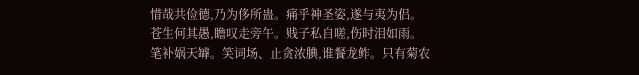惜哉共俭德,乃为侈所蛊。痛乎神圣姿,遂与夷为侣。
苍生何其愚,瞻叹走旁午。贱子私自嗟,伤时泪如雨。
笔补娲天罅。笑词场、止贪浓腆,谁餐龙鲊。只有菊农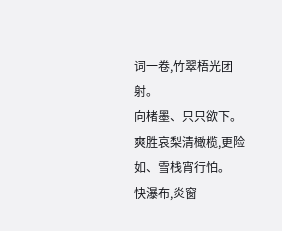词一卷,竹翠梧光团射。
向楮墨、只只欲下。爽胜哀梨清橄榄,更险如、雪栈宵行怕。
快瀑布,炎窗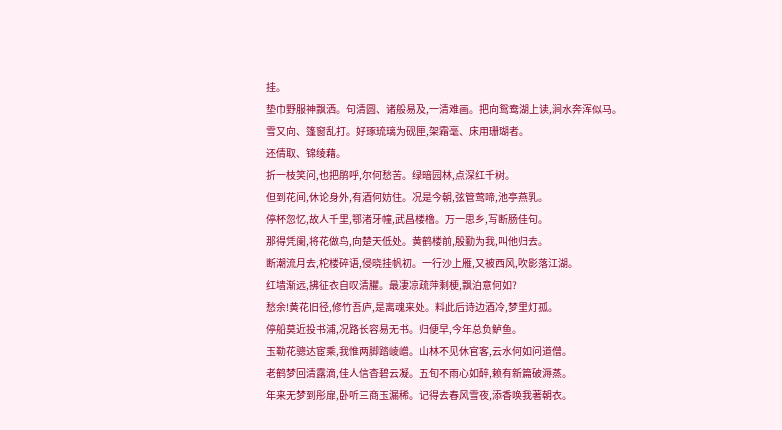挂。
垫巾野服神飘洒。句清圆、诸般易及,一清难画。把向鸳鸯湖上读,涧水奔浑似马。
雪又向、篷窗乱打。好琢琉璃为砚匣,架霜毫、床用珊瑚者。
还倩取、锦绫藉。
折一枝笑问,也把鹃呼,尔何愁苦。绿暗园林,点深红千树。
但到花间,休论身外,有酒何妨住。况是今朝,弦管莺啼,池亭燕乳。
停杯忽忆,故人千里,鄂渚牙幢,武昌楼橹。万一思乡,写断肠佳句。
那得凭阑,将花做鸟,向楚天低处。黄鹤楼前,殷勤为我,叫他归去。
断潮流月去,柁楼碎语,侵晓挂帆初。一行沙上雁,又被西风,吹影落江湖。
红墙渐远,拂征衣自叹清臞。最凄凉疏萍剩梗,飘泊意何如?
愁余!黄花旧径,修竹吾庐,是离魂来处。料此后诗边酒冷,梦里灯孤。
停船莫近投书浦,况路长容易无书。归便早,今年总负鲈鱼。
玉勒花骢达宦乘,我惟两脚踏崚嶒。山林不见休官客,云水何如问道僧。
老鹤梦回清露滴,佳人信杳碧云凝。五旬不雨心如醉,赖有新篇破溽蒸。
年来无梦到彤扉,卧听三商玉漏稀。记得去春风雪夜,添香唤我著朝衣。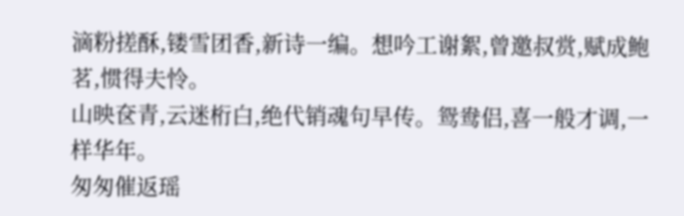滴粉搓酥,镂雪团香,新诗一编。想吟工谢絮,曾邀叔赏,赋成鲍茗,惯得夫怜。
山映奁青,云迷桁白,绝代销魂句早传。鸳鸯侣,喜一般才调,一样华年。
匆匆催返瑶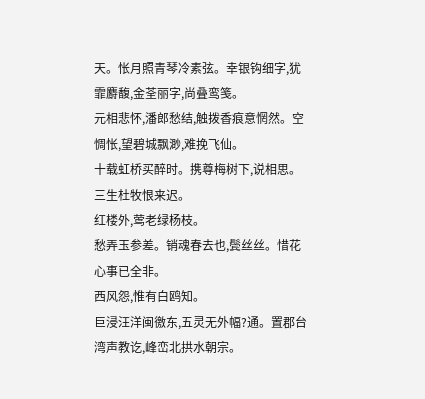天。怅月照青琴冷素弦。幸银钩细字,犹霏麝馥,金荃丽字,尚叠鸾笺。
元相悲怀,潘郎愁结,触拨香痕意惘然。空惆怅,望碧城飘渺,难挽飞仙。
十载虹桥买醉时。携尊梅树下,说相思。三生杜牧恨来迟。
红楼外,莺老绿杨枝。
愁弄玉参差。销魂春去也,鬓丝丝。惜花心事已全非。
西风怨,惟有白鸥知。
巨浸汪洋闽徼东,五灵无外幅?通。置郡台湾声教讫,峰峦北拱水朝宗。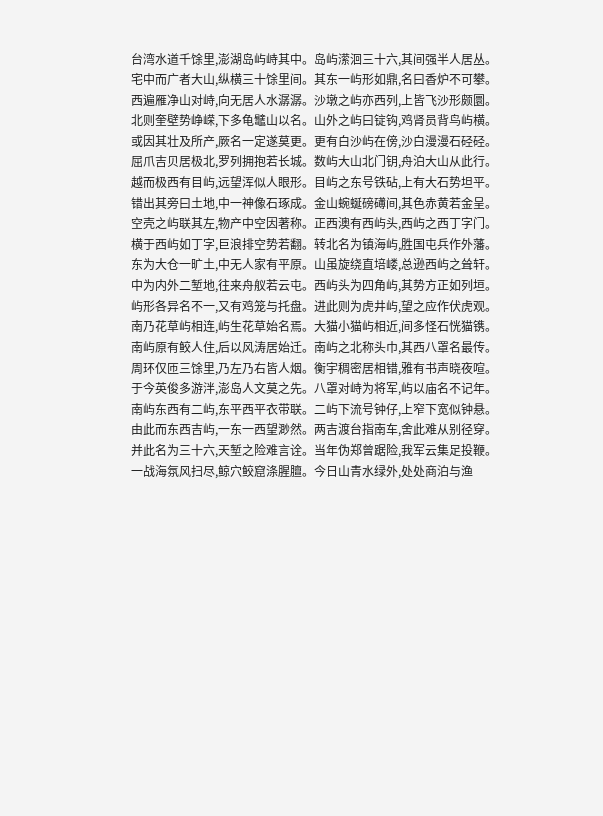台湾水道千馀里,澎湖岛屿峙其中。岛屿潆洄三十六,其间强半人居丛。
宅中而广者大山,纵横三十馀里间。其东一屿形如鼎,名曰香炉不可攀。
西遍雁净山对峙,向无居人水潺潺。沙墩之屿亦西列,上皆飞沙形颇圜。
北则奎壁势峥嵘,下多龟鼊山以名。山外之屿曰锭钩,鸡肾员背鸟屿横。
或因其壮及所产,厥名一定遂莫更。更有白沙屿在傍,沙白漫漫石硁硁。
屈爪吉贝居极北,罗列拥抱若长城。数屿大山北门钥,舟泊大山从此行。
越而极西有目屿,远望浑似人眼形。目屿之东号铁砧,上有大石势坦平。
错出其旁曰土地,中一神像石琢成。金山蜿蜒磅礡间,其色赤黄若金呈。
空壳之屿联其左,物产中空因著称。正西澳有西屿头,西屿之西丁字门。
横于西屿如丁字,巨浪排空势若翻。转北名为镇海屿,胜国屯兵作外藩。
东为大仓一旷土,中无人家有平原。山虽旋绕直培嵝,总逊西屿之耸轩。
中为内外二堑地,往来舟舣若云屯。西屿头为四角屿,其势方正如列垣。
屿形各异名不一,又有鸡笼与托盘。进此则为虎井屿,望之应作伏虎观。
南乃花草屿相连,屿生花草始名焉。大猫小猫屿相近,间多怪石恍猫镌。
南屿原有鲛人住,后以风涛居始迁。南屿之北称头巾,其西八罩名最传。
周环仅匝三馀里,乃左乃右皆人烟。衡宇稠密居相错,雅有书声晓夜喧。
于今英俊多游泮,澎岛人文莫之先。八罩对峙为将军,屿以庙名不记年。
南屿东西有二屿,东平西平衣带联。二屿下流号钟仔,上窄下宽似钟悬。
由此而东西吉屿,一东一西望渺然。两吉渡台指南车,舍此难从别径穿。
并此名为三十六,天堑之险难言诠。当年伪郑曾踞险,我军云集足投鞭。
一战海氛风扫尽,鲸穴鲛窟涤腥膻。今日山青水绿外,处处商泊与渔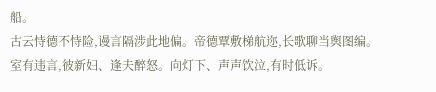船。
古云恃德不恃险,谩言隔涉此地偏。帝德覃敷梯航迩,长歌聊当舆图编。
室有违言,彼新妇、逢夫醉怒。向灯下、声声饮泣,有时低诉。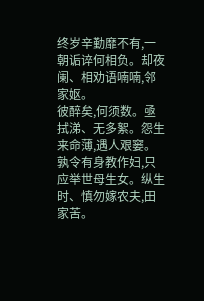终岁辛勤靡不有,一朝诟谇何相负。却夜阑、相劝语喃喃,邻家妪。
彼醉矣,何须数。亟拭涕、无多絮。怨生来命薄,遇人艰窭。
孰令有身教作妇,只应举世母生女。纵生时、慎勿嫁农夫,田家苦。